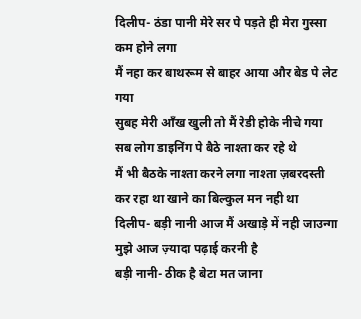दिलीप- ठंडा पानी मेरे सर पे पड़ते ही मेरा गुस्सा कम होने लगा
मैं नहा कर बाथरूम से बाहर आया और बेड पे लेट गया
सुबह मेरी आँख खुली तो मैं रेडी होके नीचे गया सब लोग डाइनिंग पे बैठे नाश्ता कर रहे थे
मैं भी बैठके नाश्ता करने लगा नाश्ता ज़बरदस्ती कर रहा था खाने का बिल्कुल मन नही था
दिलीप- बड़ी नानी आज मैं अखाड़े में नही जाउन्गा मुझे आज ज़्यादा पढ़ाई करनी है
बड़ी नानी- ठीक है बेटा मत जाना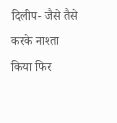दिलीप- जैसे तैसे करके नाश्ता किया फिर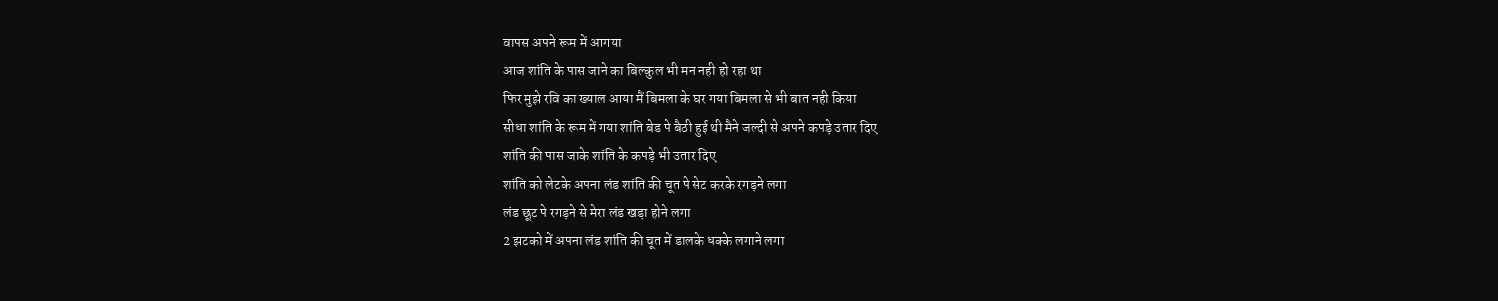वापस अपने रूम में आगया
आज शांति के पास जाने का बिल्कुल भी मन नही हो रहा था
फिर मुझे रवि का ख्याल आया मैं बिमला के घर गया बिमला से भी बात नही किया
सीधा शांति के रूम में गया शांति बेड पे बैठी हुई थी मैने जल्दी से अपने कपड़े उतार दिए
शांति की पास जाके शांति के कपड़े भी उतार दिए
शांति को लेटके अपना लंड शांति की चूत पे सेट करके रगड़ने लगा
लंड छूट पे रगड़ने से मेरा लंड खड़ा होने लगा
2 झटको में अपना लंड शांति की चूत में डालके धक्के लगाने लगा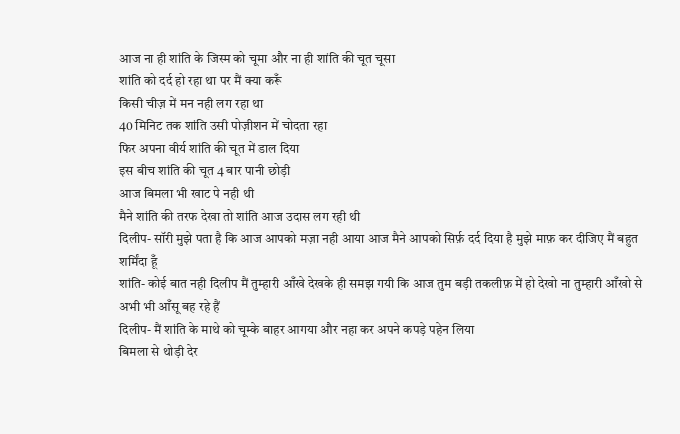आज ना ही शांति के जिस्म को चूमा और ना ही शांति की चूत चूसा
शांति को दर्द हो रहा था पर मैं क्या करूँ
किसी चीज़ में मन नही लग रहा था
40 मिनिट तक शांति उसी पोज़ीशन में चोदता रहा
फिर अपना वीर्य शांति की चूत में डाल दिया
इस बीच शांति की चूत 4 बार पानी छोड़ी
आज बिमला भी खाट पे नही थी
मैने शांति की तरफ देखा तो शांति आज उदास लग रही थी
दिलीप- सॉरी मुझे पता है कि आज आपको मज़ा नही आया आज मैने आपको सिर्फ़ दर्द दिया है मुझे माफ़ कर दीजिए मैं बहुत शर्मिंदा हूँ
शांति- कोई बात नही दिलीप मैं तुम्हारी आँखे देखके ही समझ गयी कि आज तुम बड़ी तकलीफ़ में हो देखो ना तुम्हारी आँखो से अभी भी आँसू बह रहे हैं
दिलीप- मैं शांति के माथे को चूम्के बाहर आगया और नहा कर अपने कपड़े पहेन लिया
बिमला से थोड़ी देर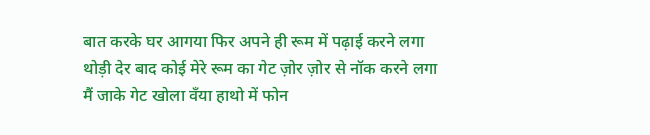बात करके घर आगया फिर अपने ही रूम में पढ़ाई करने लगा
थोड़ी देर बाद कोई मेरे रूम का गेट ज़ोर ज़ोर से नॉक करने लगा
मैं जाके गेट खोला वँया हाथो में फोन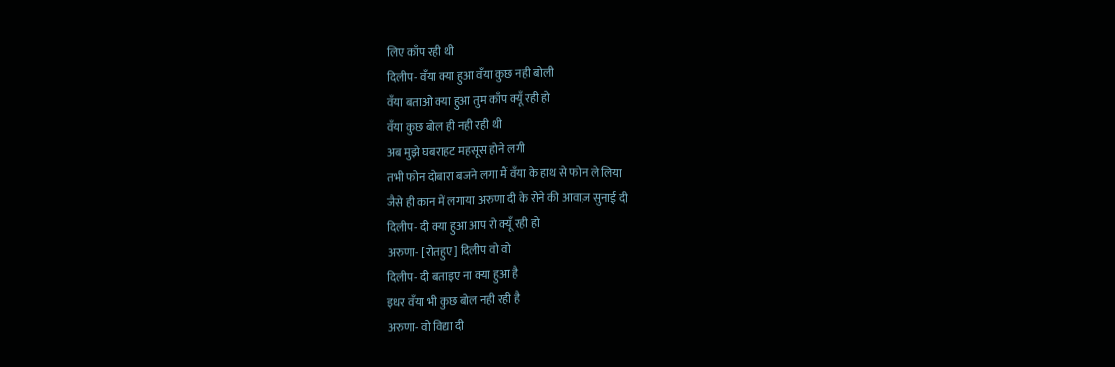लिए काँप रही थी
दिलीप- वँया क्या हुआ वँया कुछ नही बोली
वँया बताओ क्या हुआ तुम काँप क्यूँ रही हो
वँया कुछ बोल ही नही रही थी
अब मुझे घबराहट महसूस होने लगी
तभी फोन दोबारा बजने लगा मैं वँया के हाथ से फोन ले लिया
जैसे ही कान में लगाया अरुणा दी के रोने की आवाज़ सुनाई दी
दिलीप- दी क्या हुआ आप रो क्यूँ रही हो
अरुणा- [रोतहुए] दिलीप वो वो
दिलीप- दी बताइए ना क्या हुआ है
इधर वँया भी कुछ बोल नही रही है
अरुणा- वो विद्या दी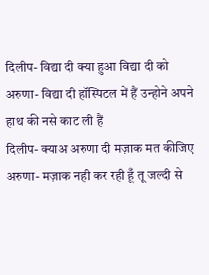दिलीप- विद्या दी क्या हुआ विद्या दी को
अरुणा- विद्या दी हॉस्पिटल में हैं उन्होने अपने हाथ की नसे काट ली हैं
दिलीप- क्याअ अरुणा दी मज़ाक मत कीजिए
अरुणा- मज़ाक नही कर रही हूँ तू जल्दी से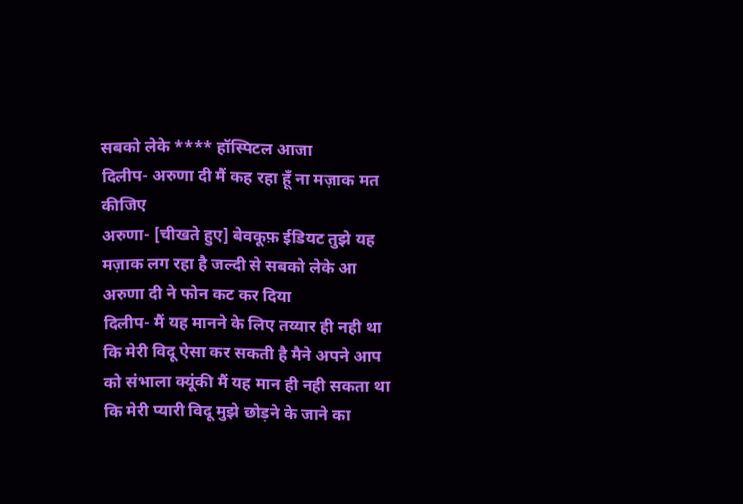सबको लेके **** हॉस्पिटल आजा
दिलीप- अरुणा दी मैं कह रहा हूँ ना मज़ाक मत कीजिए
अरुणा- [चीखते हुए] बेवकूफ़ ईडियट तुझे यह मज़ाक लग रहा है जल्दी से सबको लेके आ
अरुणा दी ने फोन कट कर दिया
दिलीप- मैं यह मानने के लिए तय्यार ही नही था कि मेरी विदू ऐसा कर सकती है मैने अपने आप को संभाला क्यूंकी मैं यह मान ही नही सकता था कि मेरी प्यारी विदू मुझे छोड़ने के जाने का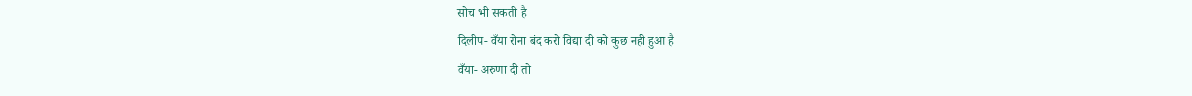सोच भी सकती है
दिलीप- वँया रोना बंद करो विद्या दी को कुछ नही हुआ है
वँया- अरुणा दी तो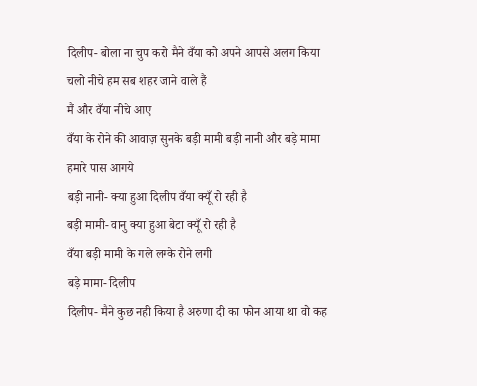दिलीप- बोला ना चुप करो मैने वँया को अपने आपसे अलग किया चलो नीचे हम सब शहर जाने वाले हैं
मैं और वँया नीचे आए
वँया के रोने की आवाज़ सुनके बड़ी मामी बड़ी नानी और बड़े मामा हमारे पास आगये
बड़ी नानी- क्या हुआ दिलीप वँया क्यूँ रो रही है
बड़ी मामी- वानु क्या हुआ बेटा क्यूँ रो रही है
वँया बड़ी मामी के गले लग्के रोने लगी
बड़े मामा- दिलीप
दिलीप- मैने कुछ नही किया है अरुणा दी का फोन आया था वो कह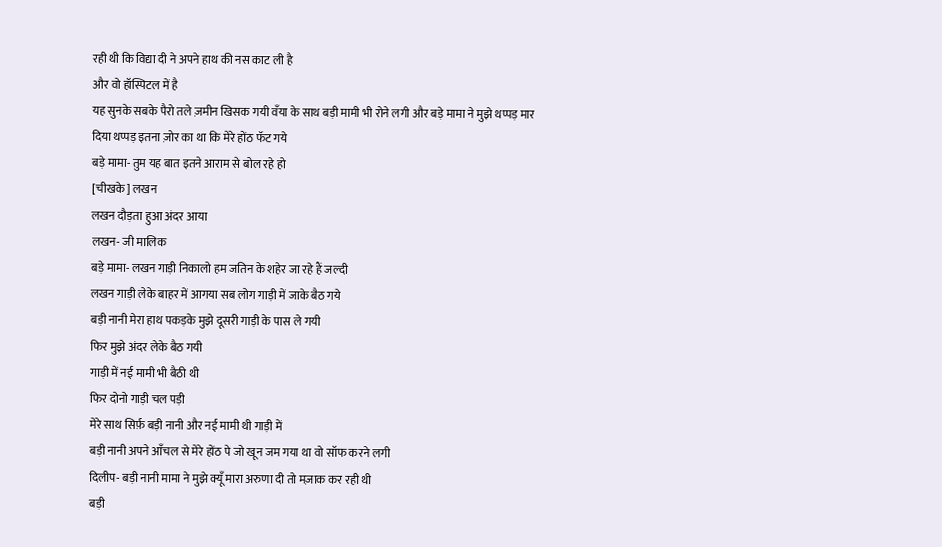रही थी कि विद्या दी ने अपने हाथ की नस काट ली है
और वो हॉस्पिटल में है
यह सुनके सबके पैरो तले ज़मीन खिसक गयी वँया के साथ बड़ी मामी भी रोने लगी और बड़े मामा ने मुझे थप्पड़ मार दिया थप्पड़ इतना ज़ोर का था कि मेरे होंठ फॅट गये
बड़े मामा- तुम यह बात इतने आराम से बोल रहे हो
[चीखके] लखन
लखन दौड़ता हुआ अंदर आया
लखन- जी मालिक
बड़े मामा- लखन गाड़ी निकालो हम जतिन के शहेर जा रहे हैं जल्दी
लखन गाड़ी लेके बाहर में आगया सब लोग गाड़ी में जाके बैठ गये
बड़ी नानी मेरा हाथ पकड़के मुझे दूसरी गाड़ी के पास ले गयी
फिर मुझे अंदर लेके बैठ गयी
गाड़ी में नई मामी भी बैठी थी
फिर दोनो गाड़ी चल पड़ी
मेरे साथ सिर्फ़ बड़ी नानी और नई मामी थी गाड़ी में
बड़ी नानी अपने आँचल से मेरे होंठ पे जो खून जम गया था वो सॉफ करने लगी
दिलीप- बड़ी नानी मामा ने मुझे क्यूँ मारा अरुणा दी तो मज़ाक कर रही थी
बड़ी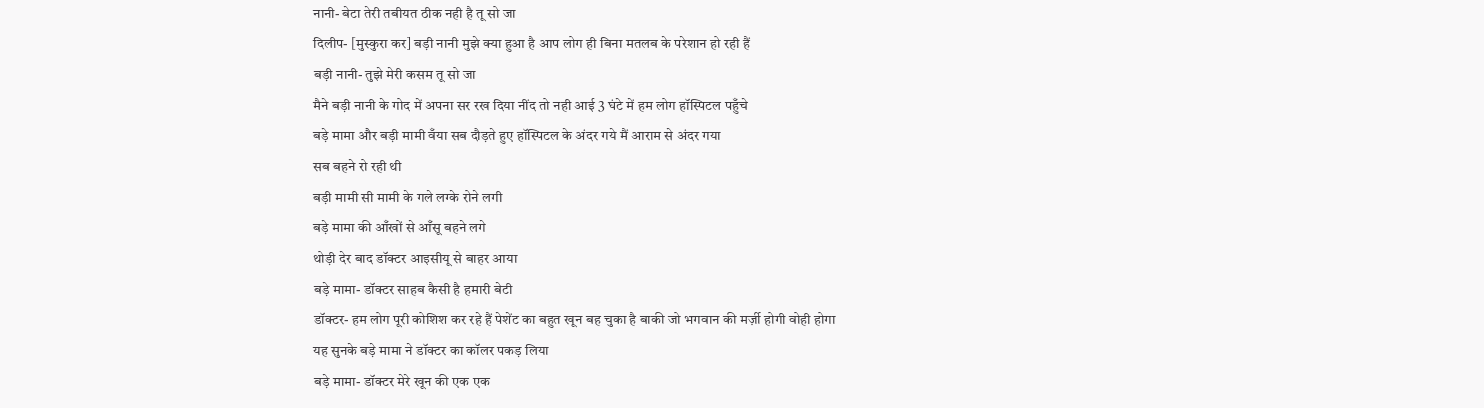नानी- बेटा तेरी तबीयत ठीक नही है तू सो जा
दिलीप- [मुस्कुरा कर] बड़ी नानी मुझे क्या हुआ है आप लोग ही बिना मतलब के परेशान हो रही हैं
बड़ी नानी- तुझे मेरी कसम तू सो जा
मैने बड़ी नानी के गोद में अपना सर रख दिया नींद तो नही आई 3 घंटे में हम लोग हॉस्पिटल पहुँचे
बड़े मामा और बड़ी मामी वँया सब दौड़ते हुए हॉस्पिटल के अंदर गये मैं आराम से अंदर गया
सब बहने रो रही थी
बड़ी मामी सी मामी के गले लग्के रोने लगी
बड़े मामा की आँखों से आँसू बहने लगे
थोड़ी देर बाद डॉक्टर आइसीयू से बाहर आया
बड़े मामा- डॉक्टर साहब कैसी है हमारी बेटी
डॉक्टर- हम लोग पूरी कोशिश कर रहे हैं पेशेंट का बहुत खून बह चुका है बाकी जो भगवान की मर्ज़ी होगी वोही होगा
यह सुनके बड़े मामा ने डॉक्टर का कॉलर पकड़ लिया
बड़े मामा- डॉक्टर मेरे खून की एक एक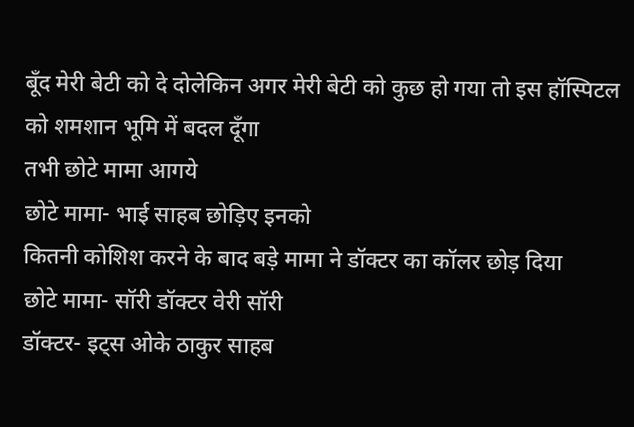बूँद मेरी बेटी को दे दोलेकिन अगर मेरी बेटी को कुछ हो गया तो इस हॉस्पिटल को शमशान भूमि में बदल दूँगा
तभी छोटे मामा आगये
छोटे मामा- भाई साहब छोड़िए इनको
कितनी कोशिश करने के बाद बड़े मामा ने डॉक्टर का कॉलर छोड़ दिया
छोटे मामा- सॉरी डॉक्टर वेरी सॉरी
डॉक्टर- इट्स ओके ठाकुर साहब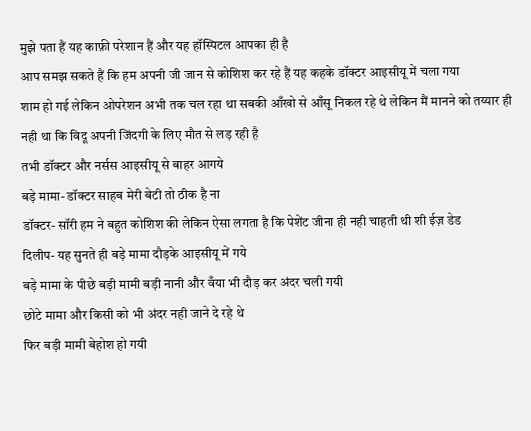मुझे पता हैं यह काफ़ी परेशान हैं और यह हॉस्पिटल आपका ही है
आप समझ सकते हैं कि हम अपनी जी जान से कोशिश कर रहे हैं यह कहके डॉक्टर आइसीयू में चला गया
शाम हो गई लेकिन ओपरेशन अभी तक चल रहा था सबकी आँखो से आँसू निकल रहे थे लेकिन मैं मानने को तय्यार ही नही था कि विदू अपनी जिंदगी के लिए मौत से लड़ रही है
तभी डॉक्टर और नर्सस आइसीयू से बाहर आगये
बड़े मामा- डॉक्टर साहब मेरी बेटी तो ठीक है ना
डॉक्टर- सॉरी हम ने बहुत कोशिश की लेकिन ऐसा लगता है कि पेशेंट जीना ही नही चाहती थी शी ईज़ डेड
दिलीप- यह सुनते ही बड़े मामा दौड़के आइसीयू में गये
बड़े मामा के पीछे बड़ी मामी बड़ी नानी और वँया भी दौड़ कर अंदर चली गयी
छोटे मामा और किसी को भी अंदर नही जाने दे रहे थे
फिर बड़ी मामी बेहोश हो गयी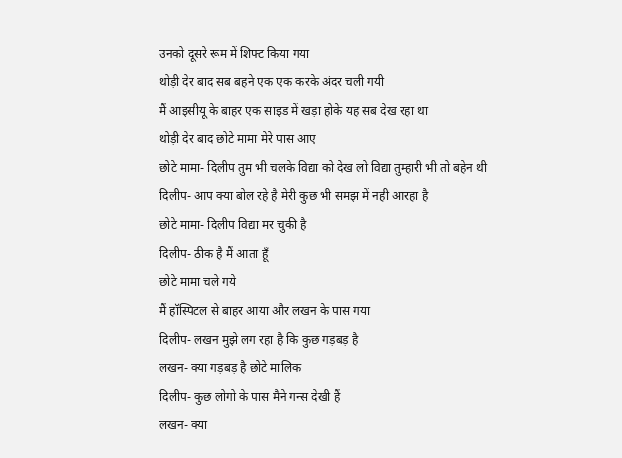उनको दूसरे रूम में शिफ्ट किया गया
थोड़ी देर बाद सब बहने एक एक करके अंदर चली गयी
मैं आइसीयू के बाहर एक साइड में खड़ा होके यह सब देख रहा था
थोड़ी देर बाद छोटे मामा मेरे पास आए
छोटे मामा- दिलीप तुम भी चलके विद्या को देख लो विद्या तुम्हारी भी तो बहेन थी
दिलीप- आप क्या बोल रहे है मेरी कुछ भी समझ में नही आरहा है
छोटे मामा- दिलीप विद्या मर चुकी है
दिलीप- ठीक है मैं आता हूँ
छोटे मामा चले गये
मैं हॉस्पिटल से बाहर आया और लखन के पास गया
दिलीप- लखन मुझे लग रहा है कि कुछ गड़बड़ है
लखन- क्या गड़बड़ है छोटे मालिक
दिलीप- कुछ लोगो के पास मैने गन्स देखी हैं
लखन- क्या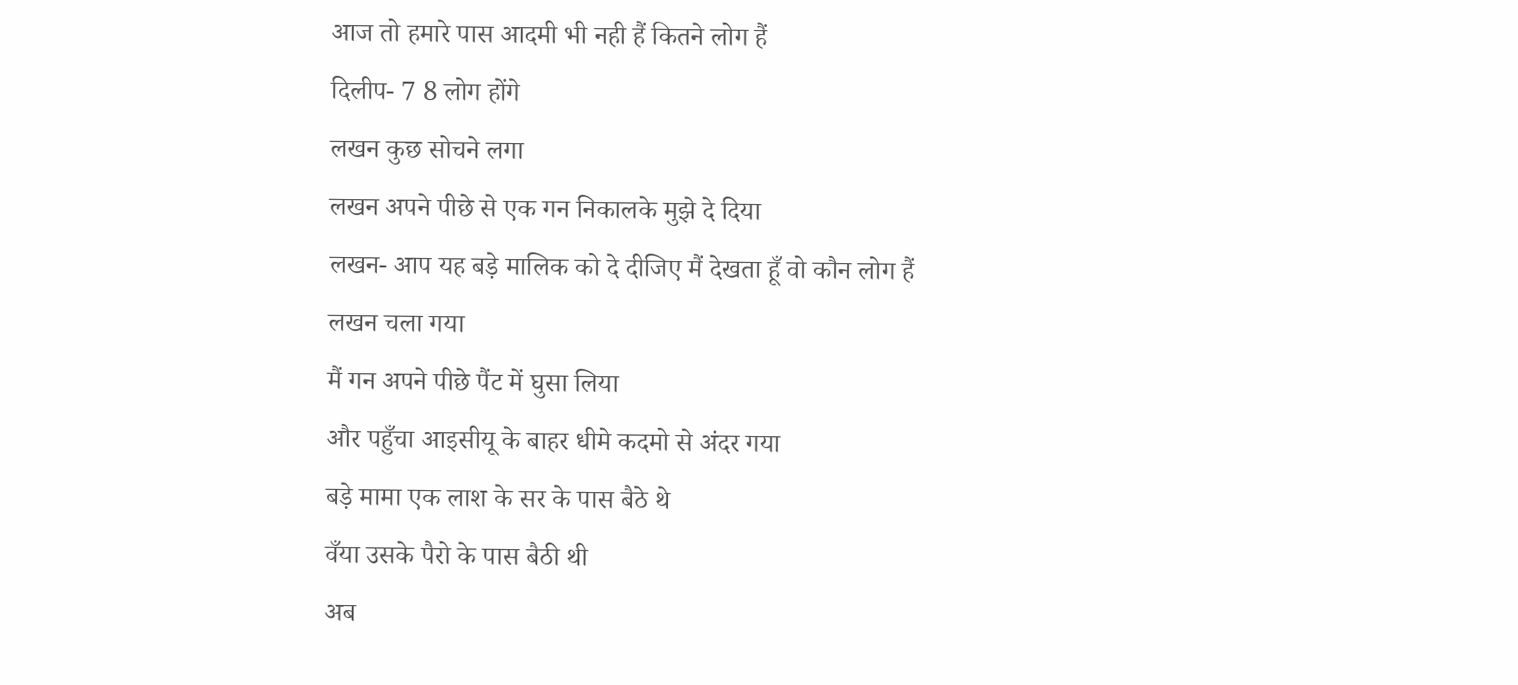आज तो हमारे पास आदमी भी नही हैं कितने लोग हैं
दिलीप- 7 8 लोग होंगे
लखन कुछ सोचने लगा
लखन अपने पीछे से एक गन निकालके मुझे दे दिया
लखन- आप यह बड़े मालिक को दे दीजिए मैं देखता हूँ वो कौन लोग हैं
लखन चला गया
मैं गन अपने पीछे पैंट में घुसा लिया
और पहुँचा आइसीयू के बाहर धीमे कदमो से अंदर गया
बड़े मामा एक लाश के सर के पास बैठे थे
वँया उसके पैरो के पास बैठी थी
अब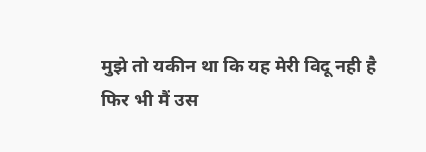मुझे तो यकीन था कि यह मेरी विदू नही है
फिर भी मैं उस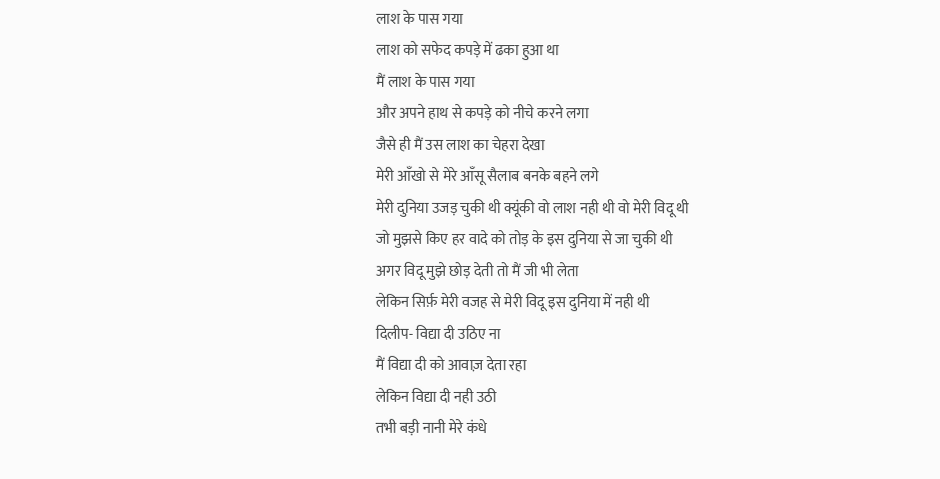लाश के पास गया
लाश को सफेद कपड़े में ढका हुआ था
मैं लाश के पास गया
और अपने हाथ से कपड़े को नीचे करने लगा
जैसे ही मैं उस लाश का चेहरा देखा
मेरी आँखो से मेरे आँसू सैलाब बनके बहने लगे
मेरी दुनिया उजड़ चुकी थी क्यूंकी वो लाश नही थी वो मेरी विदू थी
जो मुझसे किए हर वादे को तोड़ के इस दुनिया से जा चुकी थी
अगर विदू मुझे छोड़ देती तो मैं जी भी लेता
लेकिन सिर्फ़ मेरी वजह से मेरी विदू इस दुनिया में नही थी
दिलीप- विद्या दी उठिए ना
मैं विद्या दी को आवाज़ देता रहा
लेकिन विद्या दी नही उठी
तभी बड़ी नानी मेरे कंधे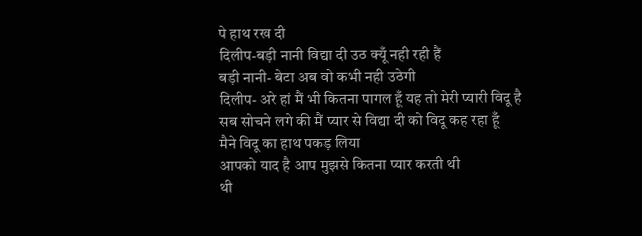पे हाथ रख दी
दिलीप-बड़ी नानी विद्या दी उठ क्यूँ नही रही हैं
बड़ी नानी- बेटा अब वो कभी नही उठेगी
दिलीप- अरे हां मैं भी कितना पागल हूँ यह तो मेरी प्यारी विदू है
सब सोचने लगे की मैं प्यार से विद्या दी को विदू कह रहा हूँ
मैने विदू का हाथ पकड़ लिया
आपको याद है आप मुझसे कितना प्यार करती थी
थी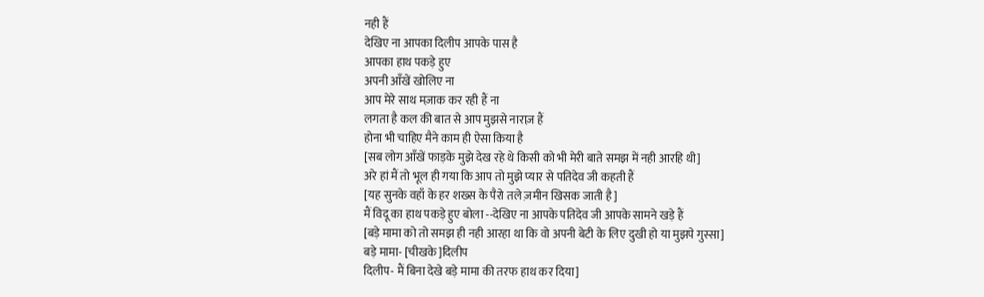नही हैं
देखिए ना आपका दिलीप आपके पास है
आपका हाथ पकड़े हुए
अपनी आँखें खोलिए ना
आप मेरे साथ मज़ाक कर रही हैं ना
लगता है कल की बात से आप मुझसे नाराज़ हैं
होना भी चाहिए मैने काम ही ऐसा किया है
[सब लोग आँखें फाड़के मुझे देख रहे थे किसी को भी मेरी बाते समझ में नही आरहि थी]
अरे हां मैं तो भूल ही गया कि आप तो मुझे प्यार से पतिदेव जी कहती हैं
[यह सुनके वहाँ के हर शख्स के पैरो तले ज़मीन खिसक जाती है]
मैं विदू का हाथ पकड़े हुए बोला --देखिए ना आपके पतिदेव जी आपके सामने खड़े हैं
[बड़े मामा को तो समझ ही नही आरहा था कि वो अपनी बेटी के लिए दुखी हो या मुझपे गुस्सा]
बड़े मामा- [चीखके]दिलीप
दिलीप- मैं बिना देखे बड़े मामा की तरफ हाथ कर दिया]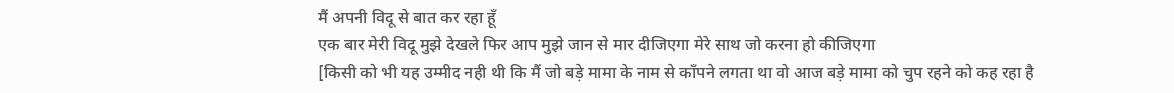मैं अपनी विदू से बात कर रहा हूँ
एक बार मेरी विदू मुझे देखले फिर आप मुझे जान से मार दीजिएगा मेरे साथ जो करना हो कीजिएगा
[किसी को भी यह उम्मीद नही थी कि मैं जो बड़े मामा के नाम से काँपने लगता था वो आज बड़े मामा को चुप रहने को कह रहा है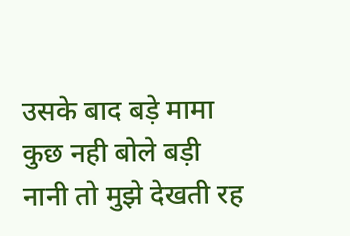उसके बाद बड़े मामा कुछ नही बोले बड़ी नानी तो मुझे देखती रह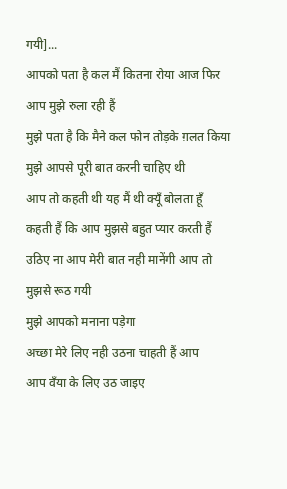गयी]...
आपको पता है कल मैं कितना रोया आज फिर आप मुझे रुला रही हैं
मुझे पता है कि मैने कल फोन तोड़के ग़लत किया मुझे आपसे पूरी बात करनी चाहिए थी
आप तो कहती थी यह मैं थी क्यूँ बोलता हूँ
कहती हैं कि आप मुझसे बहुत प्यार करती हैं
उठिए ना आप मेरी बात नही मानेंगी आप तो मुझसे रूठ गयी
मुझे आपको मनाना पड़ेगा
अच्छा मेरे लिए नही उठना चाहती हैं आप
आप वँया के लिए उठ जाइए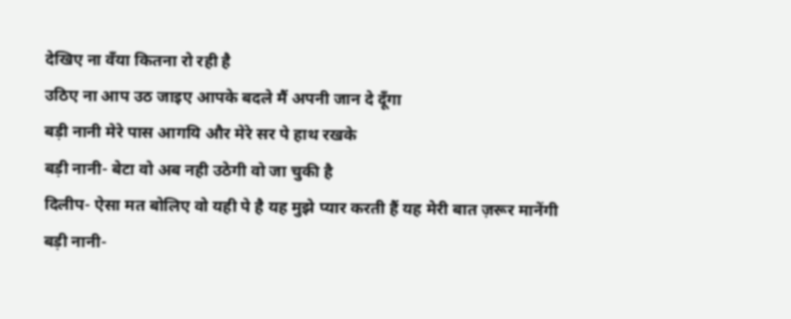देखिए ना वँया कितना रो रही है
उठिए ना आप उठ जाइए आपके बदले मैं अपनी जान दे दूँगा
बड़ी नानी मेरे पास आगयि और मेरे सर पे हाथ रखके
बड़ी नानी- बेटा वो अब नही उठेगी वो जा चुकी है
दिलीप- ऐसा मत बोलिए वो यही पे है यह मुझे प्यार करती हैं यह मेरी बात ज़रूर मानेंगी
बड़ी नानी-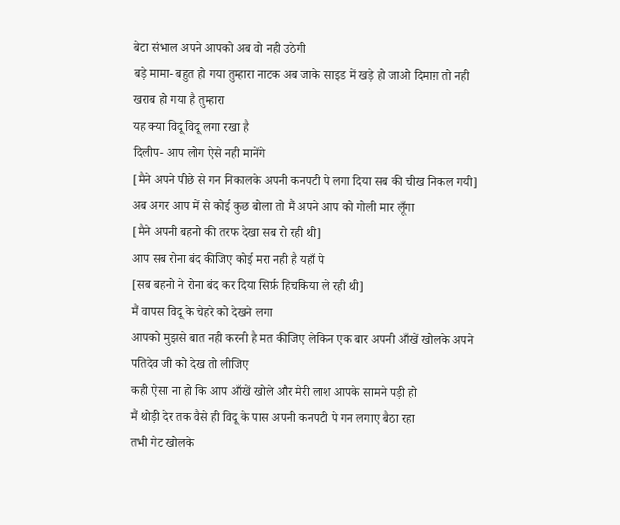बेटा संभाल अपने आपको अब वो नही उठेगी
बड़े मामा- बहुत हो गया तुम्हारा नाटक अब जाके साइड में खड़े हो जाओ दिमाग़ तो नही खराब हो गया है तुम्हारा
यह क्या विदू विदू लगा रखा है
दिलीप- आप लोग ऐसे नही मानेंगे
[मैने अपने पीछे से गन निकालके अपनी कनपटी पे लगा दिया सब की चीख निकल गयी]
अब अगर आप में से कोई कुछ बोला तो मैं अपने आप को गोली मार लूँगा
[मैने अपनी बहनो की तरफ देखा सब रो रही थी]
आप सब रोना बंद कीजिए कोई मरा नही है यहाँ पे
[सब बहनो ने रोना बंद कर दिया सिर्फ़ हिचकिया ले रही थी]
मैं वापस विदू के चेहरे को देखने लगा
आपको मुझसे बात नही करनी है मत कीजिए लेकिन एक बार अपनी आँखें खोलके अपने पतिदेव जी को देख तो लीजिए
कही ऐसा ना हो कि आप आँखें खोले और मेरी लाश आपके सामने पड़ी हो
मैं थोड़ी देर तक वैसे ही विदू के पास अपनी कनपटी पे गन लगाए बैठा रहा
तभी गेट खोलके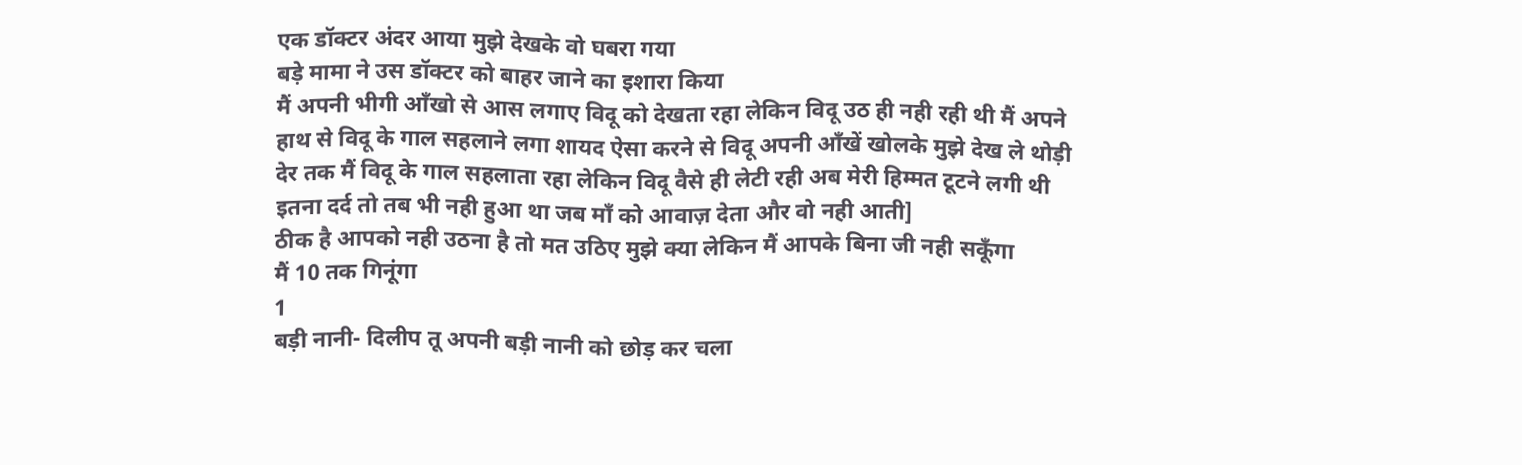एक डॉक्टर अंदर आया मुझे देखके वो घबरा गया
बड़े मामा ने उस डॉक्टर को बाहर जाने का इशारा किया
मैं अपनी भीगी आँखो से आस लगाए विदू को देखता रहा लेकिन विदू उठ ही नही रही थी मैं अपने हाथ से विदू के गाल सहलाने लगा शायद ऐसा करने से विदू अपनी आँखें खोलके मुझे देख ले थोड़ी देर तक मैं विदू के गाल सहलाता रहा लेकिन विदू वैसे ही लेटी रही अब मेरी हिम्मत टूटने लगी थी इतना दर्द तो तब भी नही हुआ था जब माँ को आवाज़ देता और वो नही आती]
ठीक है आपको नही उठना है तो मत उठिए मुझे क्या लेकिन मैं आपके बिना जी नही सकूँगा
मैं 10 तक गिनूंगा
1
बड़ी नानी- दिलीप तू अपनी बड़ी नानी को छोड़ कर चला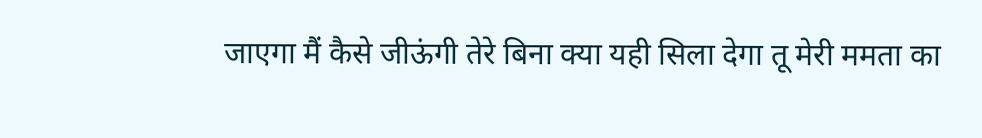जाएगा मैं कैसे जीऊंगी तेरे बिना क्या यही सिला देगा तू मेरी ममता का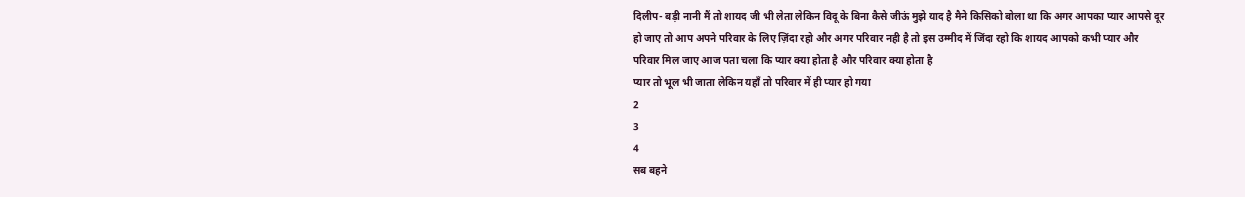दिलीप- बड़ी नानी मैं तो शायद जी भी लेता लेकिन विदू के बिना कैसे जीऊं मुझे याद है मैने किसिको बोला था कि अगर आपका प्यार आपसे दूर हो जाए तो आप अपने परिवार के लिए ज़िंदा रहो और अगर परिवार नही है तो इस उम्मीद में जिंदा रहो कि शायद आपको कभी प्यार और परिवार मिल जाए आज पता चला कि प्यार क्या होता है और परिवार क्या होता है
प्यार तो भूल भी जाता लेकिन यहाँ तो परिवार में ही प्यार हो गया
2
3
4
सब बहने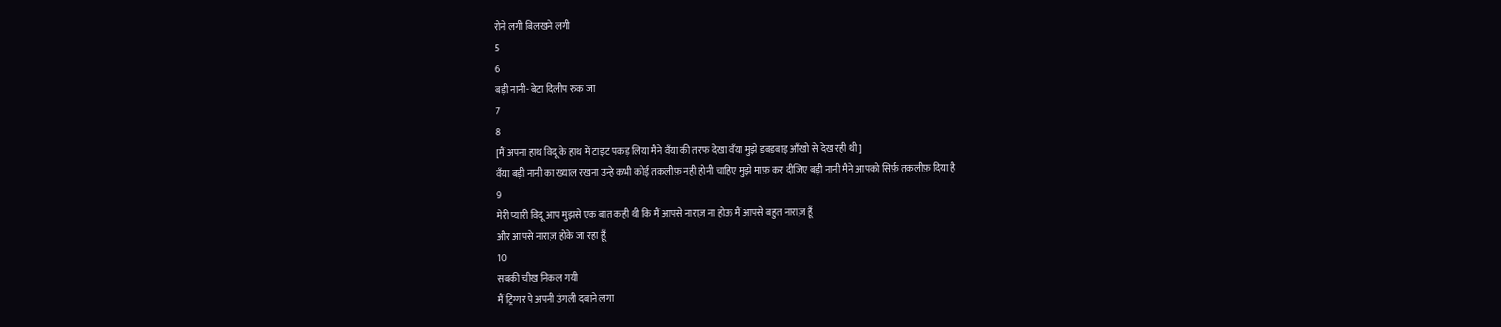रोने लगी बिलखने लगी
5
6
बड़ी नानी- बेटा दिलीप रुक जा
7
8
[मैं अपना हाथ विदू के हाथ में टाइट पकड़ लिया मैने वँया की तरफ देखा वँया मुझे डबडबाइ आँखो से देख रही थी]
वँया बड़ी नानी का ख्याल रखना उन्हे कभी कोई तकलीफ़ नही होनी चाहिए मुझे माफ़ कर दीजिए बड़ी नानी मैने आपको सिर्फ़ तकलीफ़ दिया है
9
मेरी प्यारी विदू आप मुझसे एक बात कही थी कि मैं आपसे नाराज़ ना होऊ मैं आपसे बहुत नाराज़ हूँ
और आपसे नाराज़ होके जा रहा हूँ
10
सबकी चीख निकल गयी
मैं ट्रिग्गर पे अपनी उंगली दबाने लगा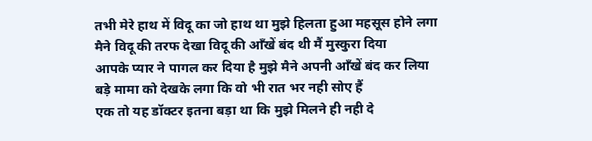तभी मेरे हाथ में विदू का जो हाथ था मुझे हिलता हुआ महसूस होने लगा
मैने विदू की तरफ देखा विदू की आँखें बंद थी मैं मुस्कुरा दिया
आपके प्यार ने पागल कर दिया है मुझे मैने अपनी आँखें बंद कर लिया
बड़े मामा को देखके लगा कि वो भी रात भर नही सोए हैं
एक तो यह डॉक्टर इतना बड़ा था कि मुझे मिलने ही नही दे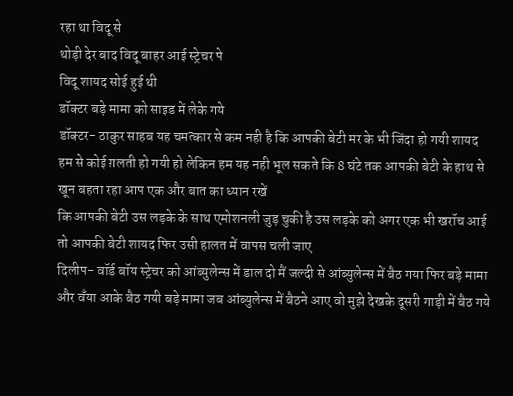रहा था विदू से
थोड़ी देर बाद विदू बाहर आई स्ट्रेचर पे
विदू शायद सोई हुई थी
डॉक्टर बड़े मामा को साइड में लेके गये
डॉक्टर- ठाकुर साहब यह चमत्कार से कम नही है कि आपकी बेटी मर के भी जिंदा हो गयी शायद हम से कोई ग़लती हो गयी हो लेकिन हम यह नही भूल सकते कि 8 घंटे तक आपकी बेटी के हाथ से खून बहता रहा आप एक और बात का ध्यान रखें
कि आपकी बेटी उस लड़के के साथ एमोशनली जुड़ चुकी है उस लड़के को अगर एक भी खरॉच आई तो आपकी बेटी शायद फिर उसी हालत में वापस चली जाए
दिलीप- वॉर्ड बॉय स्ट्रेचर को आंब्युलेन्स में डाल दो मैं जल्दी से आंब्युलेन्स में बैठ गया फिर बड़े मामा और वँया आके बैठ गयी बड़े मामा जब आंब्युलेन्स में बैठने आए वो मुझे देखके दूसरी गाड़ी में बैठ गये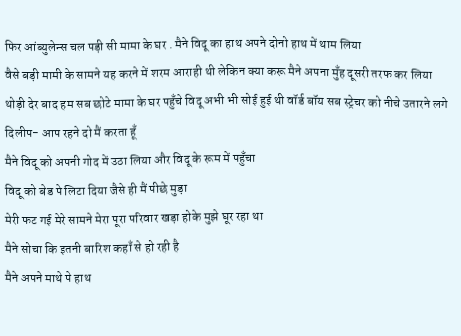फिर आंब्युलेन्स चल पड़ी सी मामा के घर . मैने विदू का हाथ अपने दोनो हाथ में थाम लिया
वैसे बड़ी मामी के सामने यह करने में शरम आराही थी लेकिन क्या करू मैने अपना मुँह दूसरी तरफ कर लिया
थोड़ी देर बाद हम सब छोटे मामा के घर पहुँचे विदू अभी भी सोई हुई थी वॉर्ड बॉय सब स्ट्रेचर को नीचे उतारने लगे
दिलीप- आप रहने दो मैं करता हूँ
मैने विदू को अपनी गोद में उठा लिया और विदू के रूम में पहुँचा
विदू को बेड पे लिटा दिया जैसे ही मैं पीछे मुड़ा
मेरी फट गई मेरे सामने मेरा पूरा परिवार खड़ा होके मुझे घूर रहा था
मैने सोचा कि इतनी बारिश कहाँ से हो रही है
मैने अपने माथे पे हाथ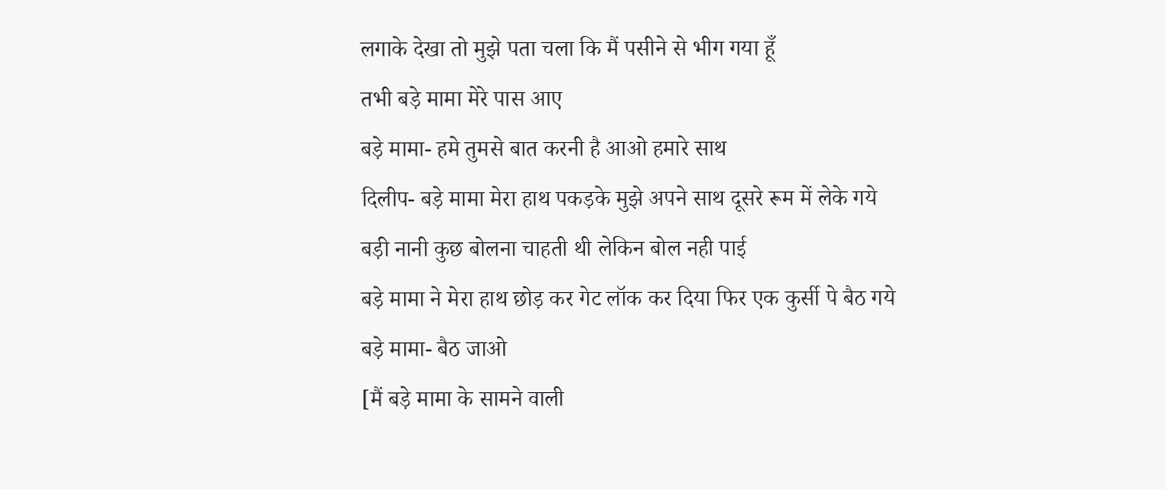लगाके देखा तो मुझे पता चला कि मैं पसीने से भीग गया हूँ
तभी बड़े मामा मेरे पास आए
बड़े मामा- हमे तुमसे बात करनी है आओ हमारे साथ
दिलीप- बड़े मामा मेरा हाथ पकड़के मुझे अपने साथ दूसरे रूम में लेके गये
बड़ी नानी कुछ बोलना चाहती थी लेकिन बोल नही पाई
बड़े मामा ने मेरा हाथ छोड़ कर गेट लॉक कर दिया फिर एक कुर्सी पे बैठ गये
बड़े मामा- बैठ जाओ
[मैं बड़े मामा के सामने वाली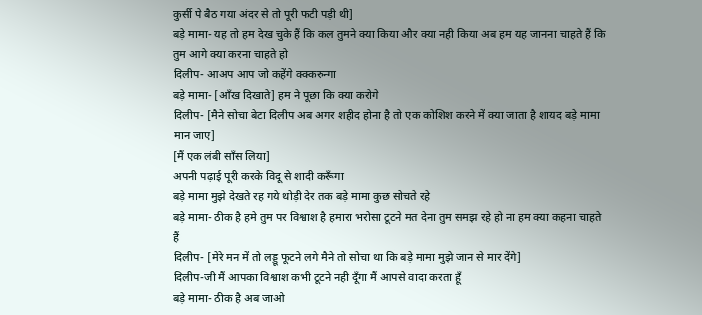कुर्सी पे बैठ गया अंदर से तो पूरी फटी पड़ी थी]
बड़े मामा- यह तो हम देख चुके हैं कि कल तुमने क्या किया और क्या नही किया अब हम यह जानना चाहते हैं कि तुम आगे क्या करना चाहते हो
दिलीप- आअप आप जो कहेंगे क्क्करुन्गा
बड़े मामा- [आँख दिखाते] हम ने पूछा कि क्या करोगे
दिलीप- [मैने सोचा बेटा दिलीप अब अगर शहीद होना है तो एक कोशिश करने में क्या जाता है शायद बड़े मामा मान जाए]
[मैं एक लंबी साँस लिया]
अपनी पढ़ाई पूरी करके विदू से शादी करूँगा
बड़े मामा मुझे देखते रह गये थोड़ी देर तक बड़े मामा कुछ सोचते रहे
बड़े मामा- ठीक है हमे तुम पर विश्वाश है हमारा भरोसा टूटने मत देना तुम समझ रहे हो ना हम क्या कहना चाहते हैं
दिलीप- [मेरे मन में तो लड्डू फूटने लगे मैने तो सोचा था कि बड़े मामा मुझे जान से मार देंगे]
दिलीप-जी मैं आपका विश्वाश कभी टूटने नही दूँगा मैं आपसे वादा करता हूँ
बड़े मामा- ठीक है अब जाओ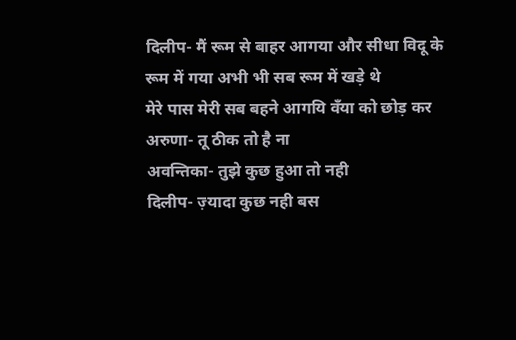दिलीप- मैं रूम से बाहर आगया और सीधा विदू के रूम में गया अभी भी सब रूम में खड़े थे
मेरे पास मेरी सब बहने आगयि वँया को छोड़ कर
अरुणा- तू ठीक तो है ना
अवन्तिका- तुझे कुछ हुआ तो नही
दिलीप- ज़्यादा कुछ नही बस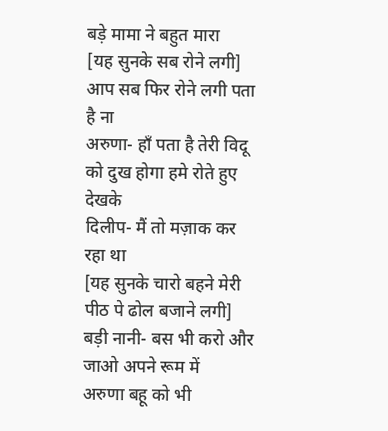बड़े मामा ने बहुत मारा
[यह सुनके सब रोने लगी]
आप सब फिर रोने लगी पता है ना
अरुणा- हाँ पता है तेरी विदू को दुख होगा हमे रोते हुए देखके
दिलीप- मैं तो मज़ाक कर रहा था
[यह सुनके चारो बहने मेरी पीठ पे ढोल बजाने लगी]
बड़ी नानी- बस भी करो और जाओ अपने रूम में
अरुणा बहू को भी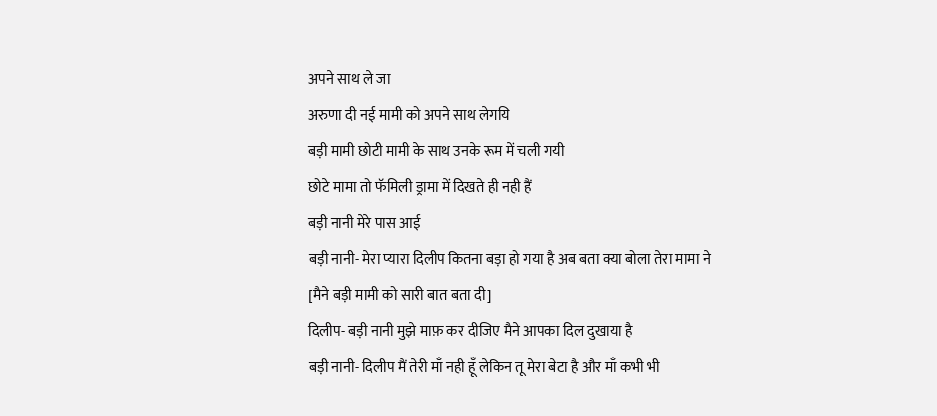अपने साथ ले जा
अरुणा दी नई मामी को अपने साथ लेगयि
बड़ी मामी छोटी मामी के साथ उनके रूम में चली गयी
छोटे मामा तो फॅमिली ड्रामा में दिखते ही नही हैं
बड़ी नानी मेरे पास आई
बड़ी नानी- मेरा प्यारा दिलीप कितना बड़ा हो गया है अब बता क्या बोला तेरा मामा ने
[मैने बड़ी मामी को सारी बात बता दी]
दिलीप- बड़ी नानी मुझे माफ़ कर दीजिए मैने आपका दिल दुखाया है
बड़ी नानी- दिलीप मैं तेरी माँ नही हूँ लेकिन तू मेरा बेटा है और माँ कभी भी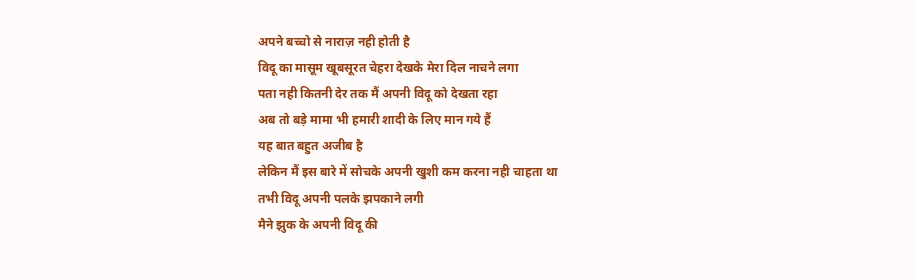अपने बच्चो से नाराज़ नही होती है
विदू का मासूम खूबसूरत चेहरा देखके मेरा दिल नाचने लगा
पता नही कितनी देर तक मैं अपनी विदू को देखता रहा
अब तो बड़े मामा भी हमारी शादी के लिए मान गये हैं
यह बात बहुत अजीब है
लेकिन मैं इस बारे में सोचके अपनी खुशी कम करना नही चाहता था
तभी विदू अपनी पलके झपकाने लगी
मैने झुक के अपनी विदू की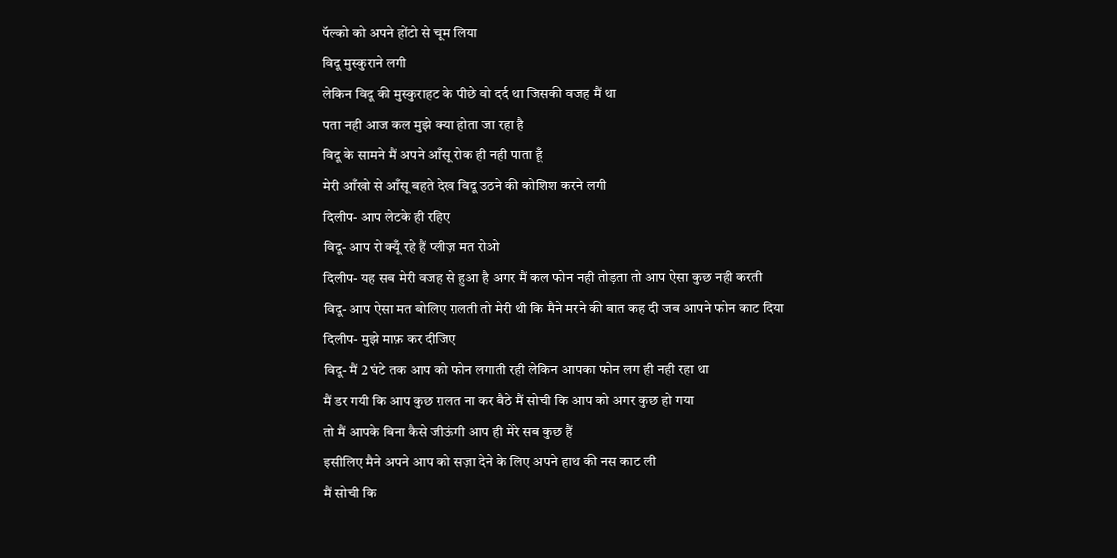पॅल्को को अपने होंटो से चूम लिया
विदू मुस्कुराने लगी
लेकिन विदू की मुस्कुराहट के पीछे वो दर्द था जिसकी वजह मैं था
पता नही आज कल मुझे क्या होता जा रहा है
विदू के सामने मैं अपने आँसू रोक ही नही पाता हूँ
मेरी आँखो से आँसू बहते देख विदू उठने की कोशिश करने लगी
दिलीप- आप लेटके ही रहिए
विदू- आप रो क्यूँ रहे हैं प्लीज़ मत रोओ
दिलीप- यह सब मेरी वजह से हुआ है अगर मैं कल फोन नही तोड़ता तो आप ऐसा कुछ नही करती
विदू- आप ऐसा मत बोलिए ग़लती तो मेरी थी कि मैने मरने की बात कह दी जब आपने फोन काट दिया
दिलीप- मुझे माफ़ कर दीजिए
विदू- मैं 2 घंटे तक आप को फोन लगाती रही लेकिन आपका फोन लग ही नही रहा था
मैं डर गयी कि आप कुछ ग़लत ना कर बैठे मैं सोची कि आप को अगर कुछ हो गया
तो मैं आपके बिना कैसे जीऊंगी आप ही मेरे सब कुछ हैं
इसीलिए मैने अपने आप को सज़ा देने के लिए अपने हाथ की नस काट ली
मैं सोची कि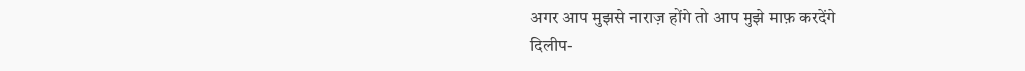अगर आप मुझसे नाराज़ होंगे तो आप मुझे माफ़ करदेंगे
दिलीप-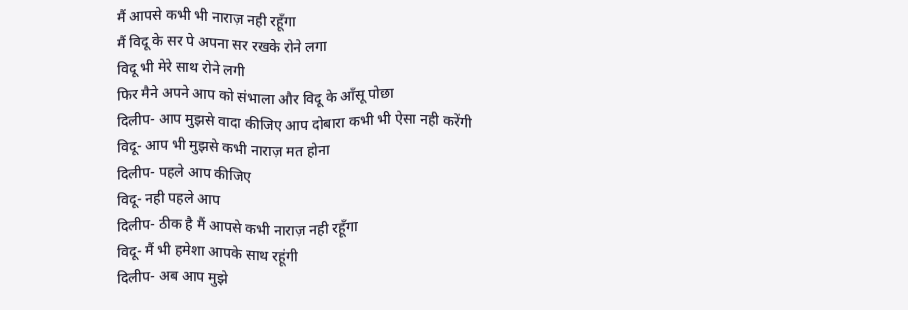मैं आपसे कभी भी नाराज़ नही रहूँगा
मैं विदू के सर पे अपना सर रखके रोने लगा
विदू भी मेरे साथ रोने लगी
फिर मैने अपने आप को संभाला और विदू के आँसू पोछा
दिलीप- आप मुझसे वादा कीजिए आप दोबारा कभी भी ऐसा नही करेंगी
विदू- आप भी मुझसे कभी नाराज़ मत होना
दिलीप- पहले आप कीजिए
विदू- नही पहले आप
दिलीप- ठीक है मैं आपसे कभी नाराज़ नही रहूँगा
विदू- मैं भी हमेशा आपके साथ रहूंगी
दिलीप- अब आप मुझे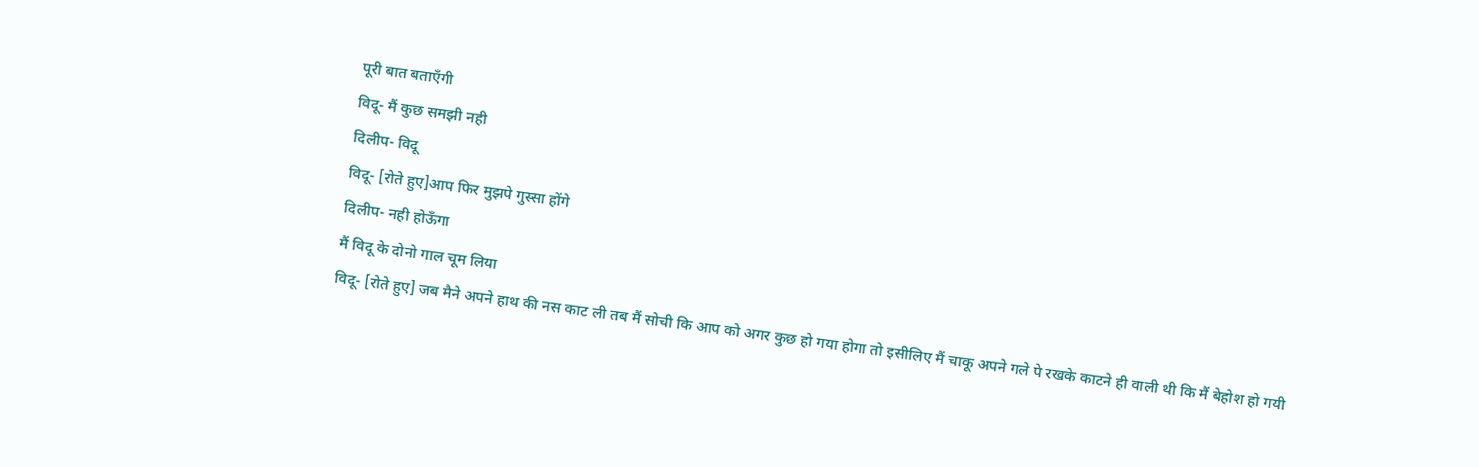पूरी बात बताएँगी
विदू- मैं कुछ समझी नही
दिलीप- विदू
विदू- [रोते हुए]आप फिर मुझपे गुस्सा होंगे
दिलीप- नही होऊँगा
मैं विदू के दोनो गाल चूम लिया
विदू- [रोते हुए] जब मैने अपने हाथ की नस काट ली तब मैं सोची कि आप को अगर कुछ हो गया होगा तो इसीलिए मैं चाकू अपने गले पे रखके काटने ही वाली थी कि मैं बेहोश हो गयी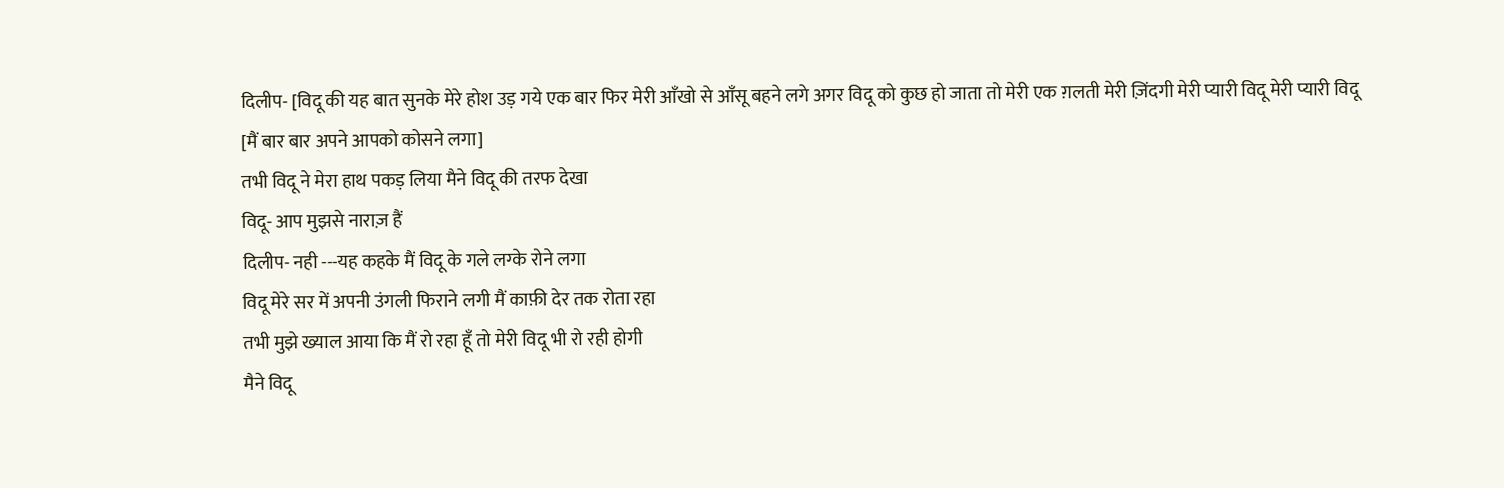दिलीप- [विदू की यह बात सुनके मेरे होश उड़ गये एक बार फिर मेरी आँखो से आँसू बहने लगे अगर विदू को कुछ हो जाता तो मेरी एक ग़लती मेरी ज़िंदगी मेरी प्यारी विदू मेरी प्यारी विदू
[मैं बार बार अपने आपको कोसने लगा]
तभी विदू ने मेरा हाथ पकड़ लिया मैने विदू की तरफ देखा
विदू- आप मुझसे नाराज़ हैं
दिलीप- नही ---यह कहके मैं विदू के गले लग्के रोने लगा
विदू मेरे सर में अपनी उंगली फिराने लगी मैं काफ़ी देर तक रोता रहा
तभी मुझे ख्याल आया कि मैं रो रहा हूँ तो मेरी विदू भी रो रही होगी
मैने विदू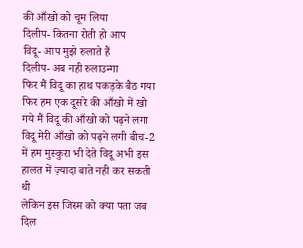की आँखो को चूम लिया
दिलीप- कितना रोती हो आप
विदू- आप मुझे रुलाते हैं
दिलीप- अब नही रुलाउन्गा
फिर मैं विदू का हाथ पकड़के बैठ गया फिर हम एक दूसरे की आँखो में खो गये मैं विदू की आँखो को पढ़ने लगा विदू मेरी आँखो को पढ़ने लगी बीच-2 में हम मुस्कुरा भी देते विदू अभी इस हालत में ज़्यादा बाते नही कर सकती थी
लेकिन इस जिस्म को क्या पता जब दिल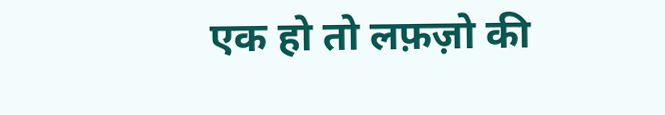एक हो तो लफ़ज़ो की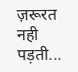ज़रूरत नही पड़ती...